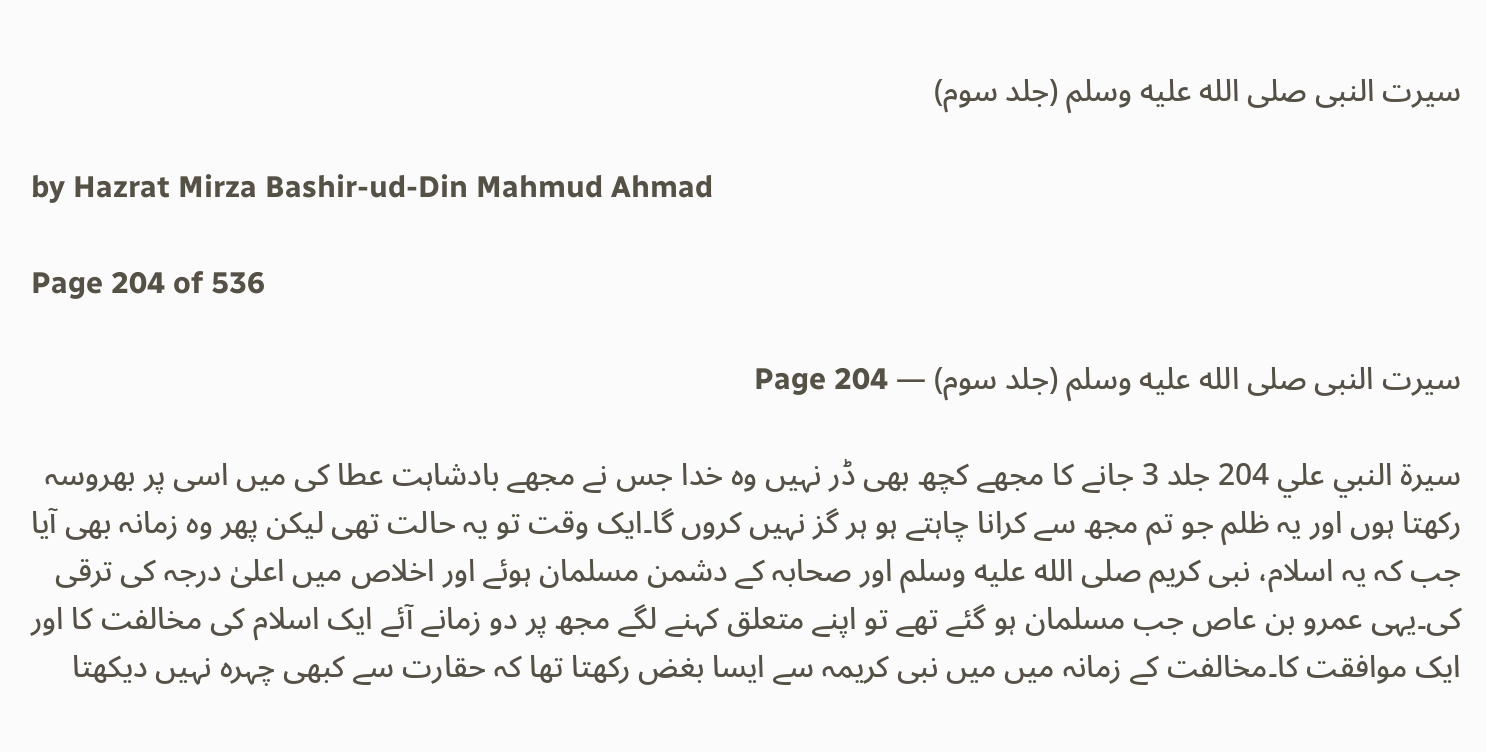سیرت النبی صلى الله عليه وسلم (جلد سوم)

by Hazrat Mirza Bashir-ud-Din Mahmud Ahmad

Page 204 of 536

سیرت النبی صلى الله عليه وسلم (جلد سوم) — Page 204

سيرة النبي علي 204 جلد 3 جانے کا مجھے کچھ بھی ڈر نہیں وہ خدا جس نے مجھے بادشاہت عطا کی میں اسی پر بھروسہ رکھتا ہوں اور یہ ظلم جو تم مجھ سے کرانا چاہتے ہو ہر گز نہیں کروں گا۔ایک وقت تو یہ حالت تھی لیکن پھر وہ زمانہ بھی آیا جب کہ یہ اسلام، نبی کریم صلى الله عليه وسلم اور صحابہ کے دشمن مسلمان ہوئے اور اخلاص میں اعلیٰ درجہ کی ترقی کی۔یہی عمرو بن عاص جب مسلمان ہو گئے تھے تو اپنے متعلق کہنے لگے مجھ پر دو زمانے آئے ایک اسلام کی مخالفت کا اور ایک موافقت کا۔مخالفت کے زمانہ میں میں نبی کریمہ سے ایسا بغض رکھتا تھا کہ حقارت سے کبھی چہرہ نہیں دیکھتا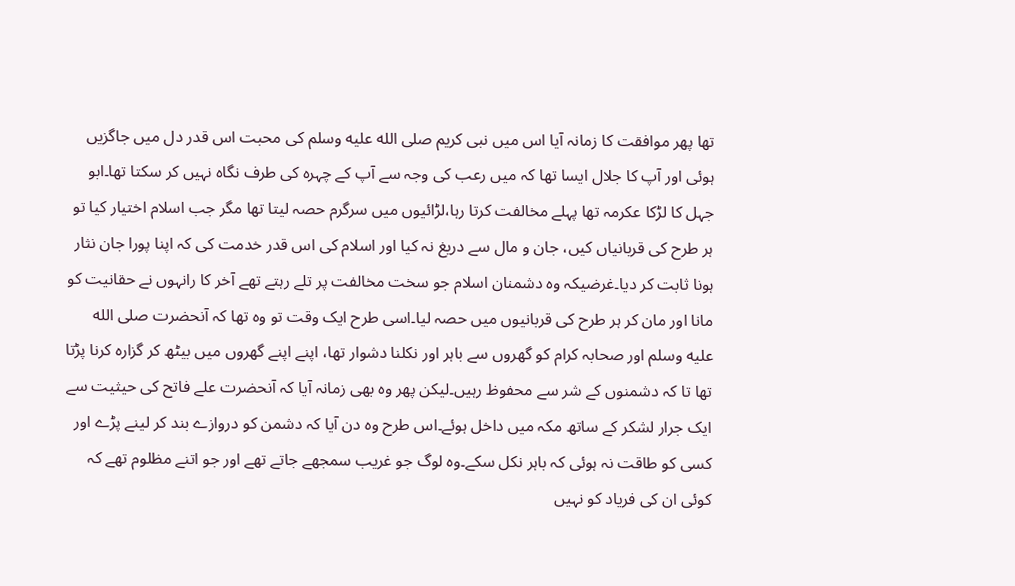تھا پھر موافقت کا زمانہ آیا اس میں نبی کریم صلى الله عليه وسلم کی محبت اس قدر دل میں جاگزیں ہوئی اور آپ کا جلال ایسا تھا کہ میں رعب کی وجہ سے آپ کے چہرہ کی طرف نگاہ نہیں کر سکتا تھا۔ابو جہل کا لڑکا عکرمہ تھا پہلے مخالفت کرتا رہا،لڑائیوں میں سرگرم حصہ لیتا تھا مگر جب اسلام اختیار کیا تو ہر طرح کی قربانیاں کیں، جان و مال سے دریغ نہ کیا اور اسلام کی اس قدر خدمت کی کہ اپنا پورا جان نثار ہونا ثابت کر دیا۔غرضیکہ وہ دشمنان اسلام جو سخت مخالفت پر تلے رہتے تھے آخر کا رانہوں نے حقانیت کو مانا اور مان کر ہر طرح کی قربانیوں میں حصہ لیا۔اسی طرح ایک وقت تو وہ تھا کہ آنحضرت صلى الله عليه وسلم اور صحابہ کرام کو گھروں سے باہر اور نکلنا دشوار تھا، اپنے اپنے گھروں میں بیٹھ کر گزارہ کرنا پڑتا تھا تا کہ دشمنوں کے شر سے محفوظ رہیں۔لیکن پھر وہ بھی زمانہ آیا کہ آنحضرت علے فاتح کی حیثیت سے ایک جرار لشکر کے ساتھ مکہ میں داخل ہوئے۔اس طرح وہ دن آیا کہ دشمن کو دروازے بند کر لینے پڑے اور کسی کو طاقت نہ ہوئی کہ باہر نکل سکے۔وہ لوگ جو غریب سمجھے جاتے تھے اور جو اتنے مظلوم تھے کہ کوئی ان کی فریاد کو نہیں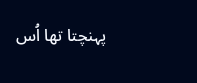پہنچتا تھا اُس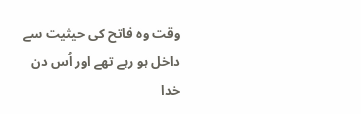وقت وہ فاتح کی حیثیت سے داخل ہو رہے تھے اور اُس دن خدا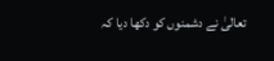تعالیٰ نے دشمنوں کو دکھا دیا کہ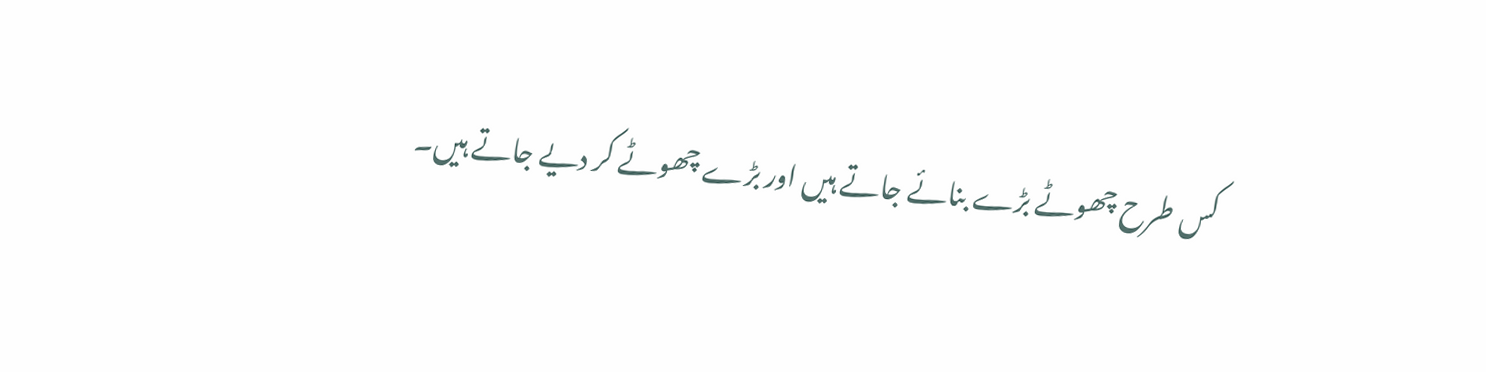کس طرح چھوٹے بڑے بنائے جاتے ہیں اور بڑے چھوٹے کر دیے جاتے ہیں۔